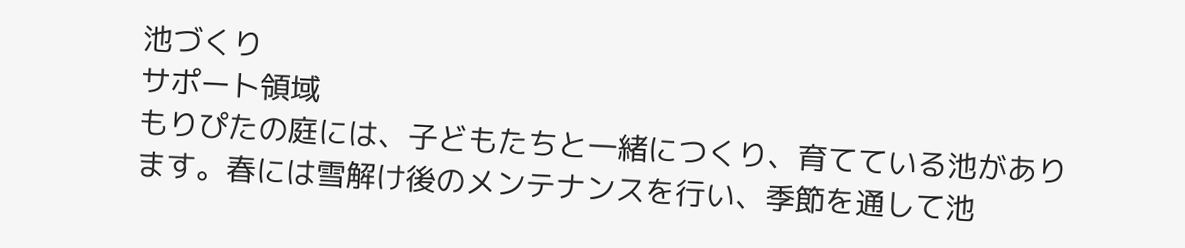池づくり
サポート領域
もりぴたの庭には、子どもたちと一緒につくり、育てている池があります。春には雪解け後のメンテナンスを行い、季節を通して池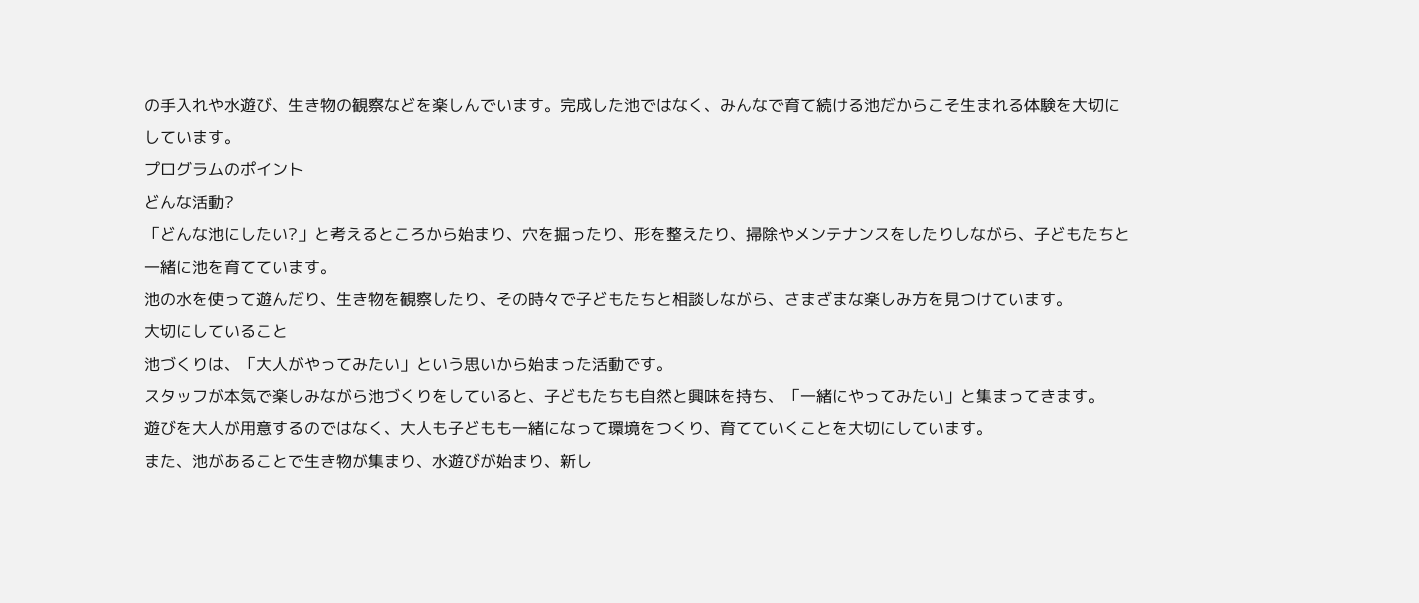の手入れや水遊び、生き物の観察などを楽しんでいます。完成した池ではなく、みんなで育て続ける池だからこそ生まれる体験を大切にしています。
プログラムのポイント
どんな活動?
「どんな池にしたい?」と考えるところから始まり、穴を掘ったり、形を整えたり、掃除やメンテナンスをしたりしながら、子どもたちと一緒に池を育てています。
池の水を使って遊んだり、生き物を観察したり、その時々で子どもたちと相談しながら、さまざまな楽しみ方を見つけています。
大切にしていること
池づくりは、「大人がやってみたい」という思いから始まった活動です。
スタッフが本気で楽しみながら池づくりをしていると、子どもたちも自然と興味を持ち、「一緒にやってみたい」と集まってきます。
遊びを大人が用意するのではなく、大人も子どもも一緒になって環境をつくり、育てていくことを大切にしています。
また、池があることで生き物が集まり、水遊びが始まり、新し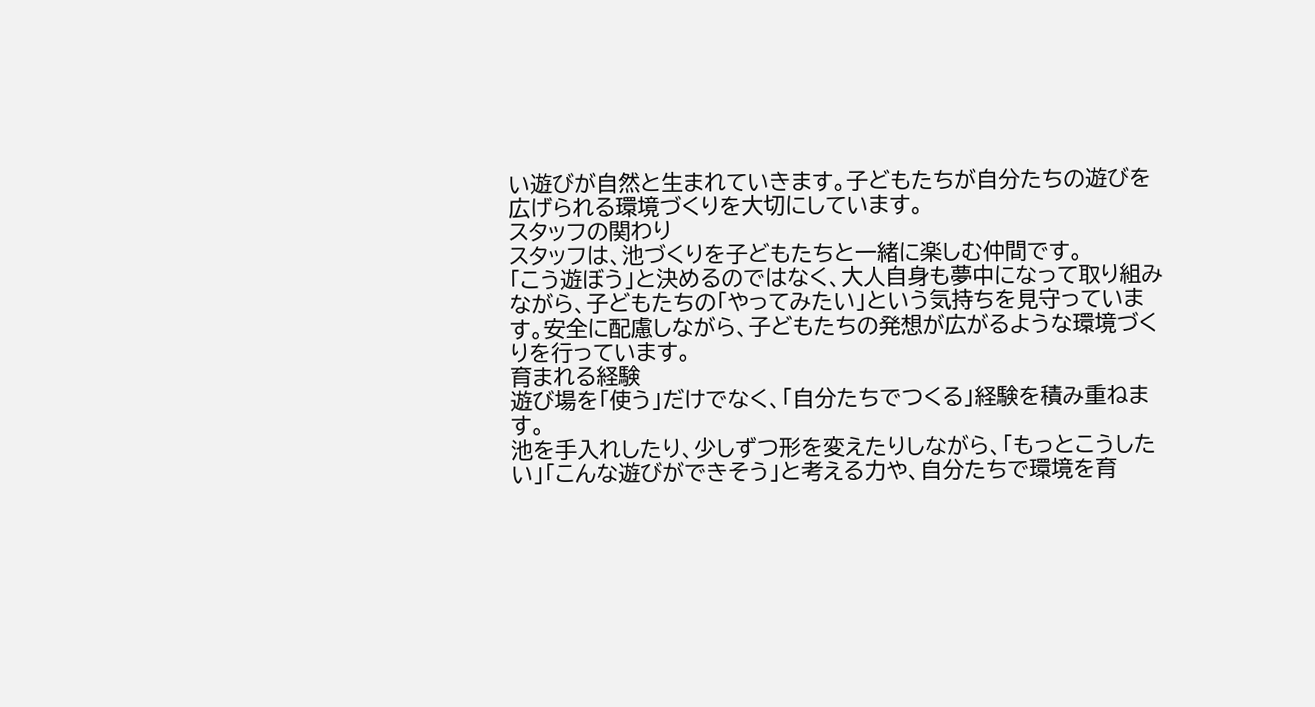い遊びが自然と生まれていきます。子どもたちが自分たちの遊びを広げられる環境づくりを大切にしています。
スタッフの関わり
スタッフは、池づくりを子どもたちと一緒に楽しむ仲間です。
「こう遊ぼう」と決めるのではなく、大人自身も夢中になって取り組みながら、子どもたちの「やってみたい」という気持ちを見守っています。安全に配慮しながら、子どもたちの発想が広がるような環境づくりを行っています。
育まれる経験
遊び場を「使う」だけでなく、「自分たちでつくる」経験を積み重ねます。
池を手入れしたり、少しずつ形を変えたりしながら、「もっとこうしたい」「こんな遊びができそう」と考える力や、自分たちで環境を育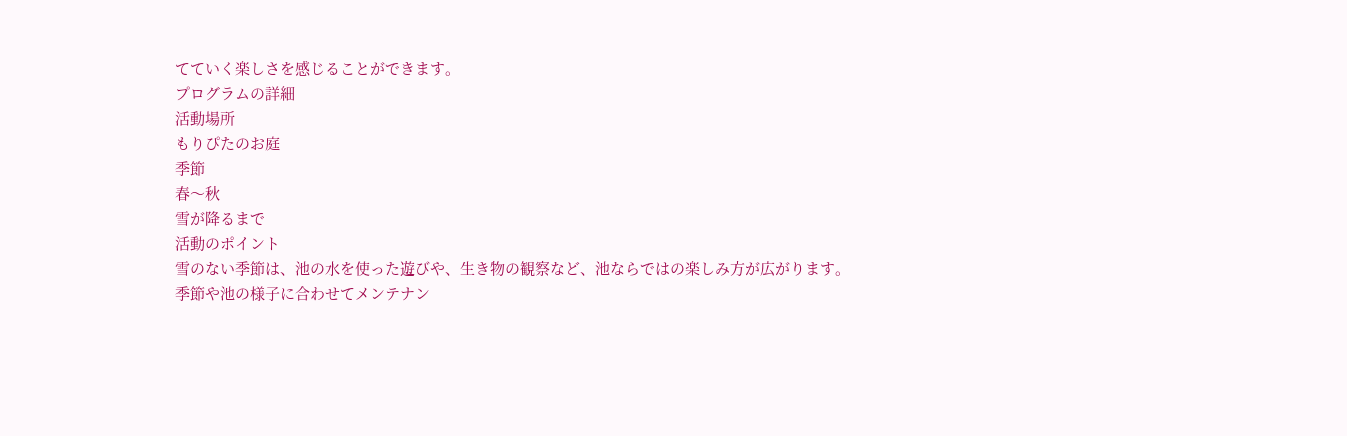てていく楽しさを感じることができます。
プログラムの詳細
活動場所
もりぴたのお庭
季節
春〜秋
雪が降るまで
活動のポイント
雪のない季節は、池の水を使った遊びや、生き物の観察など、池ならではの楽しみ方が広がります。
季節や池の様子に合わせてメンテナン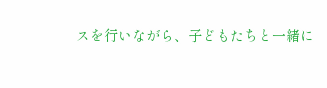スを行いながら、子どもたちと一緒に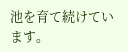池を育て続けています。